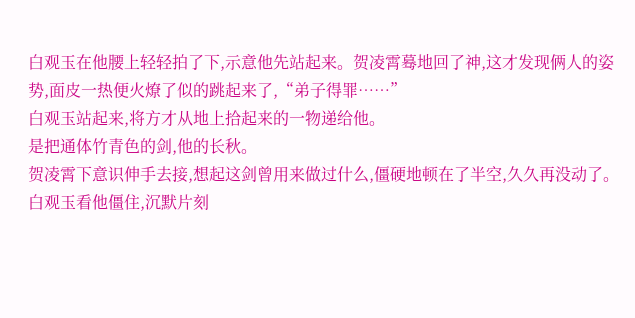白观玉在他腰上轻轻拍了下,示意他先站起来。贺凌霄蓦地回了神,这才发现俩人的姿势,面皮一热便火燎了似的跳起来了,“弟子得罪……”
白观玉站起来,将方才从地上拾起来的一物递给他。
是把通体竹青色的剑,他的长秋。
贺凌霄下意识伸手去接,想起这剑曾用来做过什么,僵硬地顿在了半空,久久再没动了。
白观玉看他僵住,沉默片刻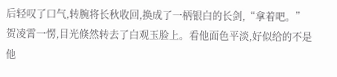后轻叹了口气,转腕将长秋收回,换成了一柄银白的长剑,“拿着吧。”
贺凌霄一愣,目光倏然转去了白观玉脸上。看他面色平淡,好似给的不是他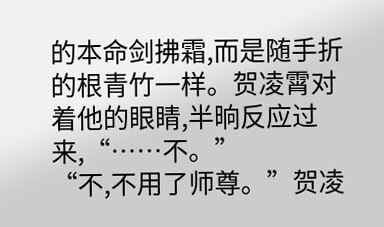的本命剑拂霜,而是随手折的根青竹一样。贺凌霄对着他的眼睛,半晌反应过来,“……不。”
“不,不用了师尊。”贺凌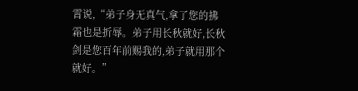霄说,“弟子身无真气,拿了您的拂霜也是折辱。弟子用长秋就好,长秋剑是您百年前赐我的,弟子就用那个就好。”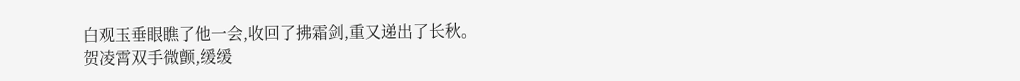白观玉垂眼瞧了他一会,收回了拂霜剑,重又递出了长秋。
贺凌霄双手微颤,缓缓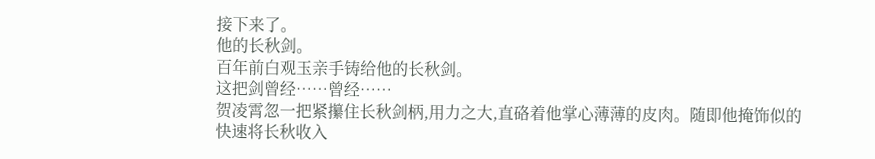接下来了。
他的长秋剑。
百年前白观玉亲手铸给他的长秋剑。
这把剑曾经……曾经……
贺凌霄忽一把紧攥住长秋剑柄,用力之大,直硌着他掌心薄薄的皮肉。随即他掩饰似的快速将长秋收入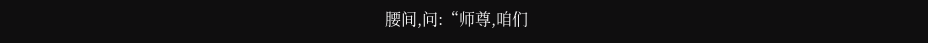腰间,问:“师尊,咱们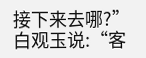接下来去哪?”
白观玉说:“客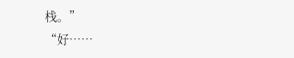栈。”
“好……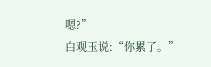嗯?”
白观玉说:“你累了。”